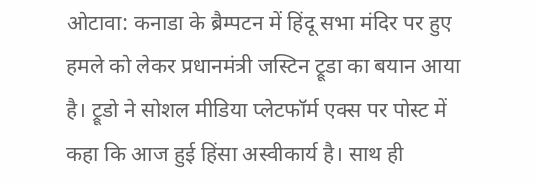ओटावा: कनाडा के ब्रैम्पटन में हिंदू सभा मंदिर पर हुए हमले को लेकर प्रधानमंत्री जस्टिन ट्रूडा का बयान आया है। ट्रूडो ने सोशल मीडिया प्लेटफॉर्म एक्स पर पोस्ट में कहा कि आज हुई हिंसा अस्वीकार्य है। साथ ही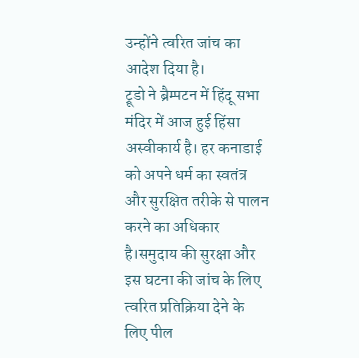उन्होंने त्वरित जांच का आदेश दिया है।
ट्रूडो ने ब्रैम्पटन में हिंदू सभा मंदिर में आज हुई हिंसा अस्वीकार्य है। हर कनाडाई को अपने धर्म का स्वतंत्र और सुरक्षित तरीके से पालन करने का अधिकार है।समुदाय की सुरक्षा और इस घटना की जांच के लिए त्वरित प्रतिक्रिया देने के लिए पील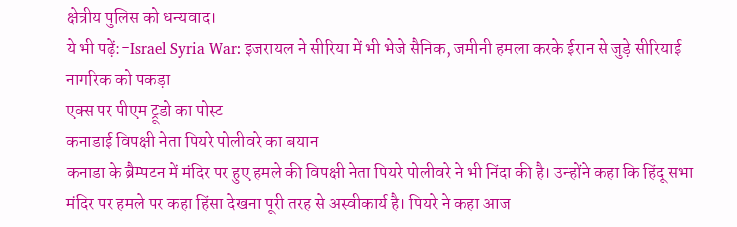क्षेत्रीय पुलिस को धन्यवाद।
ये भी पढ़ें:-Israel Syria War: इजरायल ने सीरिया में भी भेजे सैनिक, जमीनी हमला करके ईरान से जुड़े सीरियाई नागरिक को पकड़ा
एक्स पर पीएम ट्रूडो का पोस्ट
कनाडाई विपक्षी नेता पियरे पोलीवरे का बयान
कनाडा के ब्रैम्पटन में मंदिर पर हुए हमले की विपक्षी नेता पियरे पोलीवरे ने भी निंदा की है। उन्होंने कहा कि हिंदू सभा मंदिर पर हमले पर कहा हिंसा देखना पूरी तरह से अस्वीकार्य है। पियरे ने कहा आज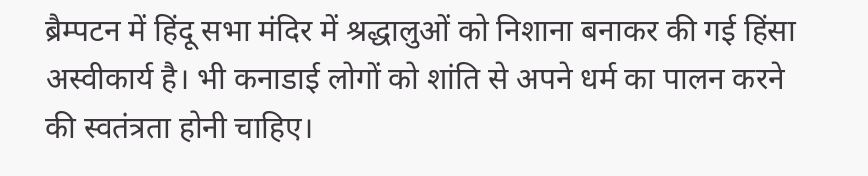ब्रैम्पटन में हिंदू सभा मंदिर में श्रद्धालुओं को निशाना बनाकर की गई हिंसा अस्वीकार्य है। भी कनाडाई लोगों को शांति से अपने धर्म का पालन करने की स्वतंत्रता होनी चाहिए।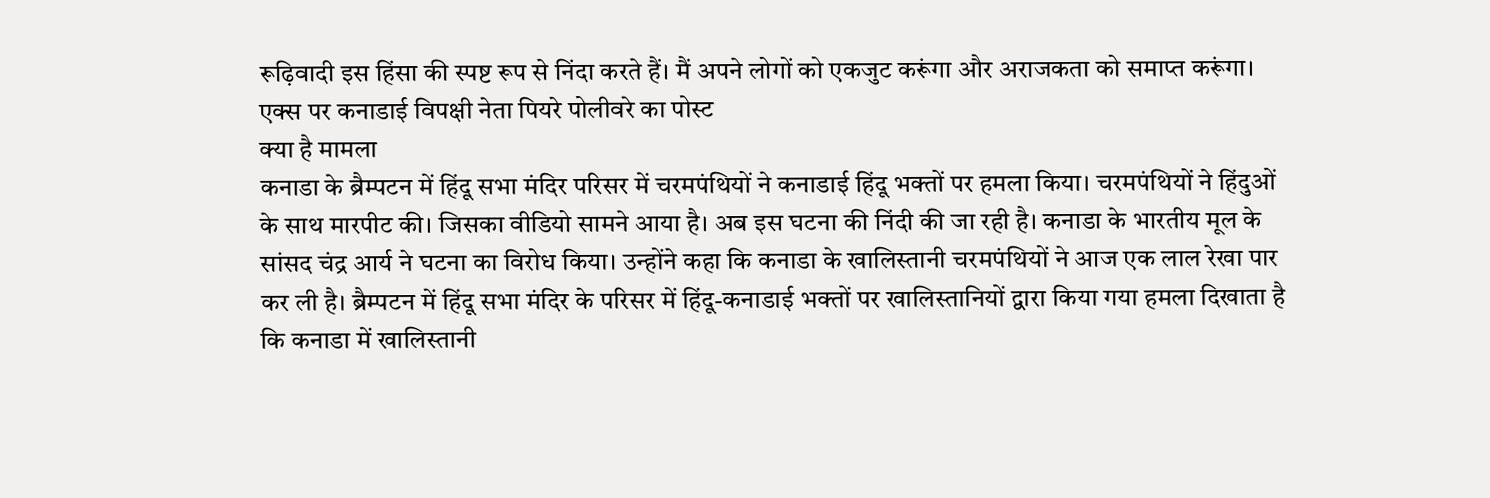रूढ़िवादी इस हिंसा की स्पष्ट रूप से निंदा करते हैं। मैं अपने लोगों को एकजुट करूंगा और अराजकता को समाप्त करूंगा।
एक्स पर कनाडाई विपक्षी नेता पियरे पोलीवरे का पोस्ट
क्या है मामला
कनाडा के ब्रैम्पटन में हिंदू सभा मंदिर परिसर में चरमपंथियों ने कनाडाई हिंदू भक्तों पर हमला किया। चरमपंथियों ने हिंदुओं के साथ मारपीट की। जिसका वीडियो सामने आया है। अब इस घटना की निंदी की जा रही है। कनाडा के भारतीय मूल के सांसद चंद्र आर्य ने घटना का विरोध किया। उन्होंने कहा कि कनाडा के खालिस्तानी चरमपंथियों ने आज एक लाल रेखा पार कर ली है। ब्रैम्पटन में हिंदू सभा मंदिर के परिसर में हिंदू-कनाडाई भक्तों पर खालिस्तानियों द्वारा किया गया हमला दिखाता है कि कनाडा में खालिस्तानी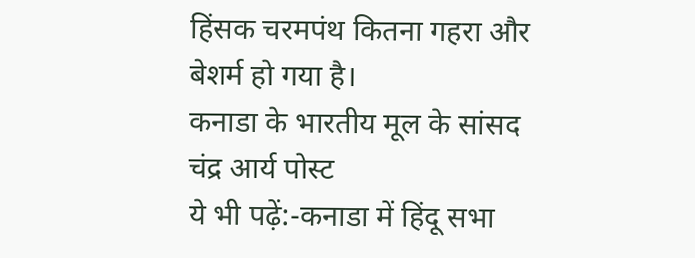हिंसक चरमपंथ कितना गहरा और बेशर्म हो गया है।
कनाडा के भारतीय मूल के सांसद चंद्र आर्य पोस्ट
ये भी पढ़ें:-कनाडा में हिंदू सभा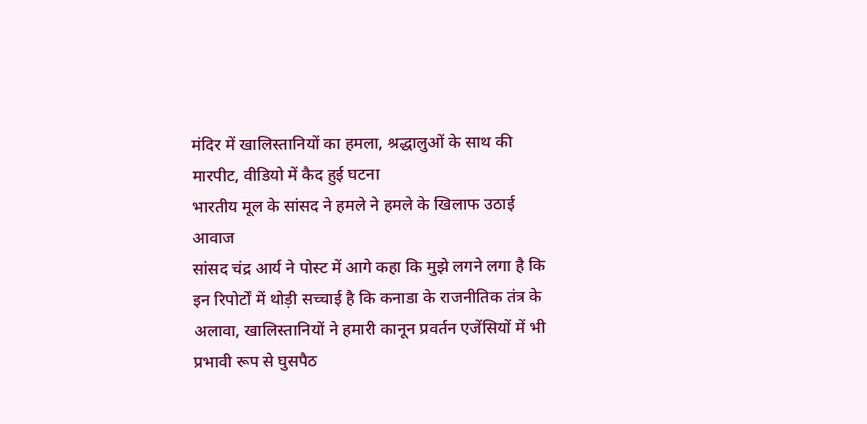मंदिर में खालिस्तानियों का हमला, श्रद्धालुओं के साथ की मारपीट, वीडियो में कैद हुई घटना
भारतीय मूल के सांसद ने हमले ने हमले के खिलाफ उठाई आवाज
सांसद चंद्र आर्य ने पोस्ट में आगे कहा कि मुझे लगने लगा है कि इन रिपोर्टों में थोड़ी सच्चाई है कि कनाडा के राजनीतिक तंत्र के अलावा, खालिस्तानियों ने हमारी कानून प्रवर्तन एजेंसियों में भी प्रभावी रूप से घुसपैठ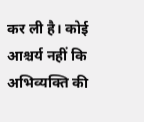कर ली है। कोई आश्चर्य नहीं कि अभिव्यक्ति की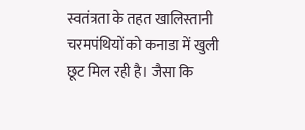स्वतंत्रता के तहत खालिस्तानी चरमपंथियों को कनाडा में खुली छूट मिल रही है। जैसा कि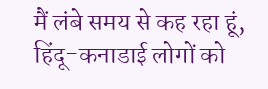मैं लंबे समय से कह रहा हूं, हिंदू-कनाडाई लोगों को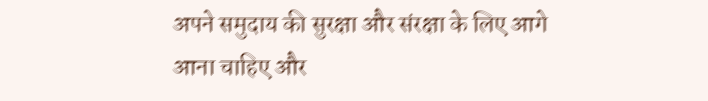अपने समुदाय की सुरक्षा और संरक्षा के लिए आगे आना चाहिए और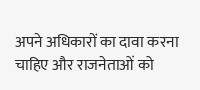अपने अधिकारों का दावा करना चाहिए और राजनेताओं को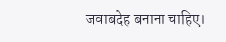जवाबदेह बनाना चाहिए।